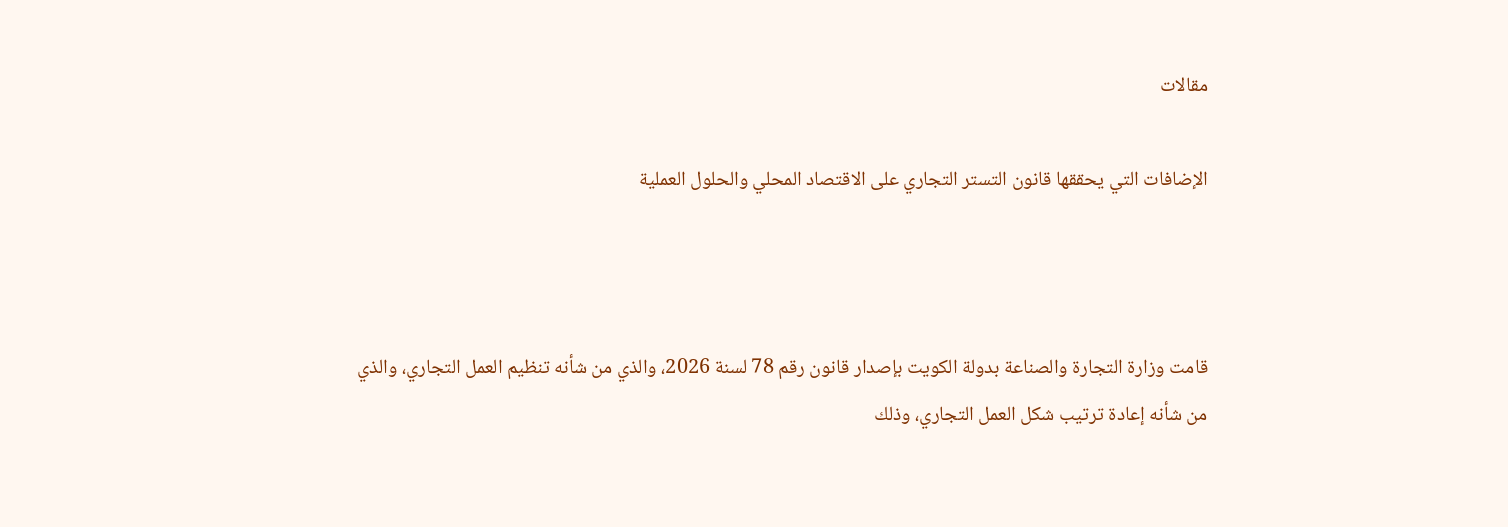مقالات

الإضافات التي يحققها قانون التستر التجاري على الاقتصاد المحلي والحلول العملية



قامت وزارة التجارة والصناعة بدولة الكويت بإصدار قانون رقم 78 لسنة 2026، والذي من شأنه تنظيم العمل التجاري، والذي من شأنه إعادة ترتيب شكل العمل التجاري، وذلك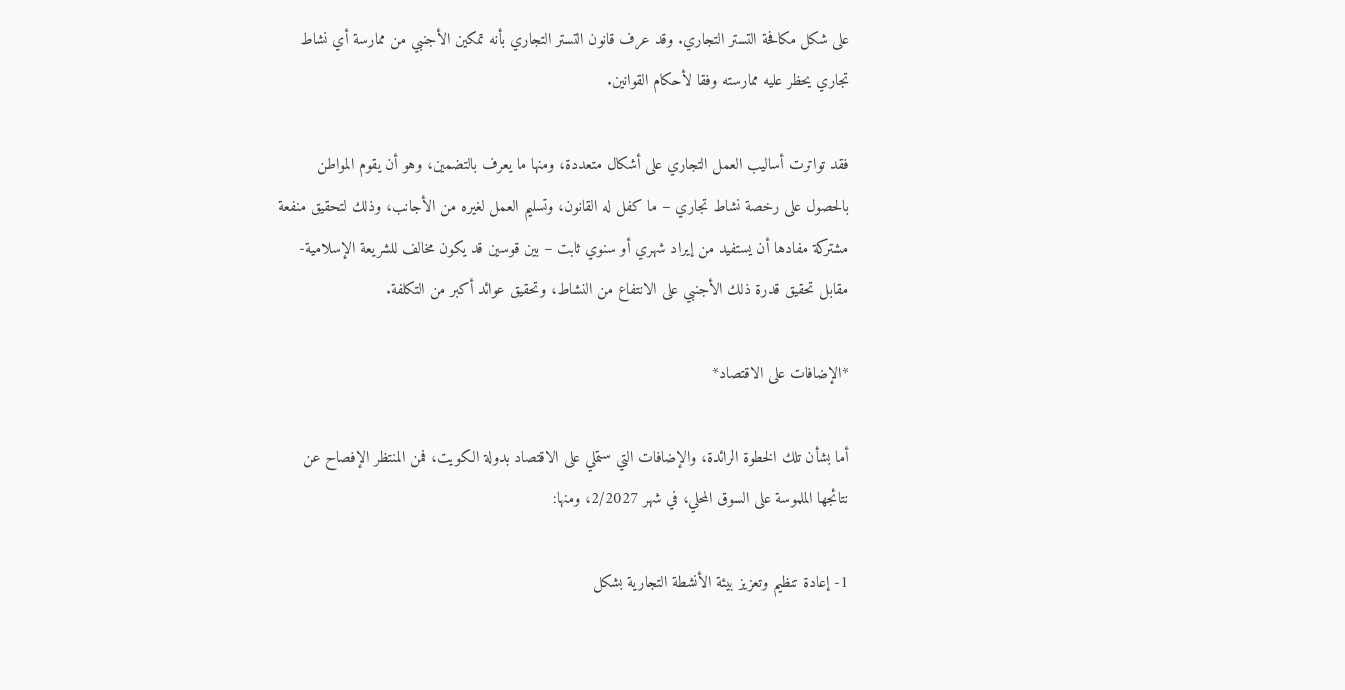على شكل مكافحة التستر التجاري. وقد عرف قانون التستر التجاري بأنه تمكين الأجنبي من ممارسة أي نشاط تجاري يحظر عليه ممارسته وفقا لأحكام القوانين.

فقد تواترت أساليب العمل التجاري على أشكال متعددة، ومنها ما يعرف بالتضمين، وهو أن يقوم المواطن بالحصول على رخصة نشاط تجاري – ما كفل له القانون، وتسليم العمل لغيره من الأجانب، وذلك لتحقيق منفعة مشتركة مفادها أن يستفيد من إيراد شهري أو سنوي ثابت – بين قوسين قد يكون مخالف للشريعة الإسلامية- مقابل تحقيق قدرة ذلك الأجنبي على الانتفاع من النشاط، وتحقيق عوائد أكبر من التكلفة.

*الإضافات على الاقتصاد*

أما بشأن تلك الخطوة الرائدة، والإضافات التي ستملي على الاقتصاد بدولة الكويت، فمن المنتظر الإفصاح عن نتائجها الملموسة على السوق المحلي، في شهر 2/2027، ومنها:

1- إعادة تنظيم وتعزيز بيئة الأنشطة التجارية بشكل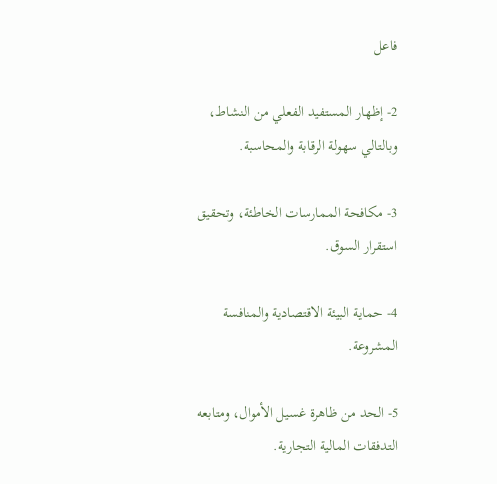فاعل

2- إظهار المستفيد الفعلي من النشاط، وبالتالي سهولة الرقابة والمحاسبة.

3- مكافحة الممارسات الخاطئة، وتحقيق استقرار السوق.

4- حماية البيئة الاقتصادية والمنافسة المشروعة.

5- الحد من ظاهرة غسيل الأموال، ومتابعه التدفقات المالية التجارية.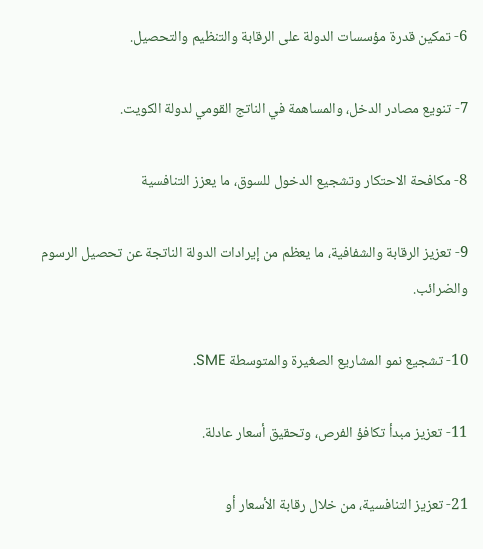6- تمكين قدرة مؤسسات الدولة على الرقابة والتنظيم والتحصيل.

7- تنويع مصادر الدخل، والمساهمة في الناتج القومي لدولة الكويت.

8- مكافحة الاحتكار وتشجيع الدخول للسوق، ما يعزز التنافسية

9- تعزيز الرقابة والشفافية، ما يعظم من إيرادات الدولة الناتجة عن تحصيل الرسوم والضرائب.

10- تشجيع نمو المشاريع الصغيرة والمتوسطة SME.

11- تعزيز مبدأ تكافؤ الفرص، وتحقيق أسعار عادلة.

21- تعزيز التنافسية، من خلال رقابة الأسعار أو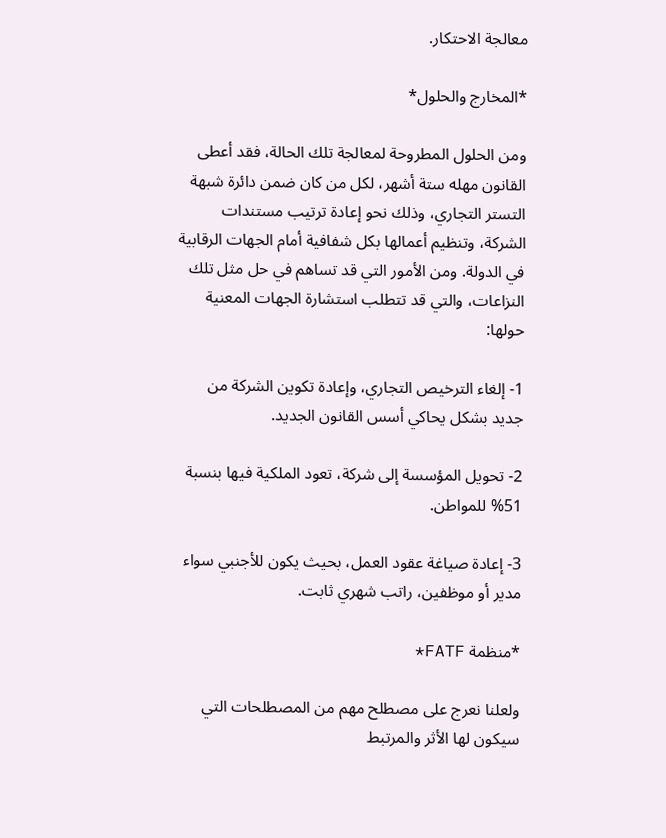معالجة الاحتكار.

*المخارج والحلول*

ومن الحلول المطروحة لمعالجة تلك الحالة، فقد أعطى القانون مهله ستة أشهر، لكل من كان ضمن دائرة شبهة التستر التجاري، وذلك نحو إعادة ترتيب مستندات الشركة، وتنظيم أعمالها بكل شفافية أمام الجهات الرقابية في الدولة. ومن الأمور التي قد تساهم في حل مثل تلك النزاعات، والتي قد تتطلب استشارة الجهات المعنية حولها:

1- إلغاء الترخيص التجاري، وإعادة تكوين الشركة من جديد بشكل يحاكي أسس القانون الجديد.

2- تحويل المؤسسة إلى شركة، تعود الملكية فيها بنسبة 51% للمواطن.

3- إعادة صياغة عقود العمل، بحيث يكون للأجنبي سواء مدير أو موظفين، راتب شهري ثابت.

*منظمة FATF*

ولعلنا نعرج على مصطلح مهم من المصطلحات التي سيكون لها الأثر والمرتبط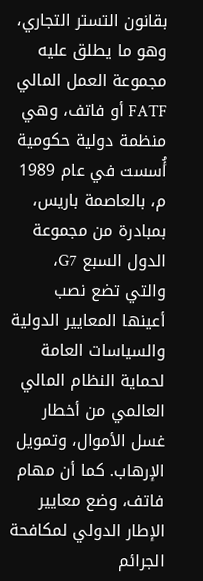بقانون التستر التجاري، وهو ما يطلق عليه مجموعة العمل المالي FATF أو فاتف، وهي منظمة دولية حكومية أُسست في عام 1989 م، بالعاصمة باريس، بمبادرة من مجموعة الدول السبع G7، والتي تضع نصب أعينها المعايير الدولية والسياسات العامة لحماية النظام المالي العالمي من أخطار غسل الأموال، وتمويل الإرهاب. كما أن مهام فاتف، وضع معايير الإطار الدولي لمكافحة الجرائم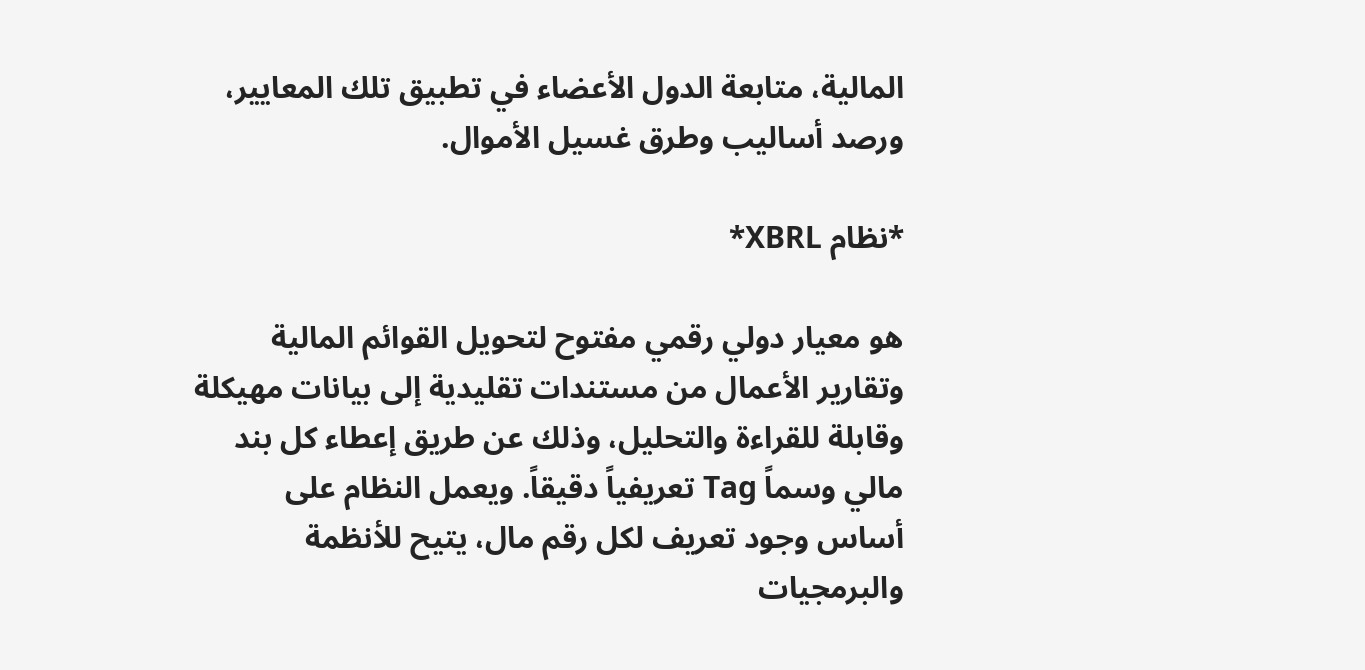المالية، متابعة الدول الأعضاء في تطبيق تلك المعايير، ورصد أساليب وطرق غسيل الأموال.

*نظام XBRL*

هو معيار دولي رقمي مفتوح لتحويل القوائم المالية وتقارير الأعمال من مستندات تقليدية إلى بيانات مهيكلة وقابلة للقراءة والتحليل، وذلك عن طريق إعطاء كل بند مالي وسماً Tag تعريفياً دقيقاً. ويعمل النظام على أساس وجود تعريف لكل رقم مال، يتيح للأنظمة والبرمجيات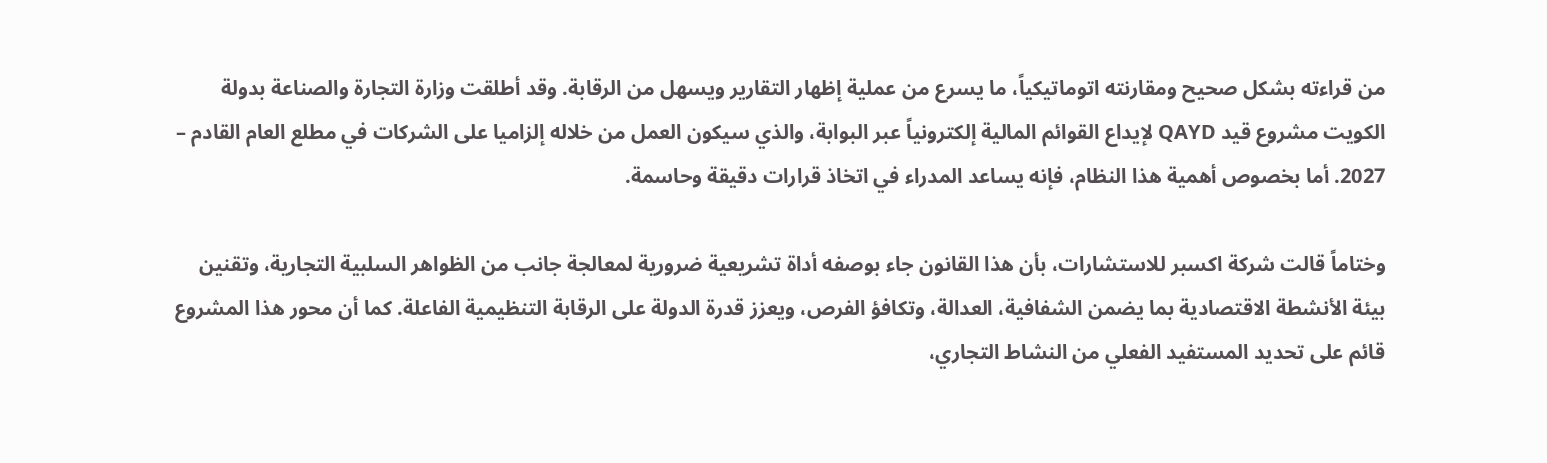من قراءته بشكل صحيح ومقارنته اتوماتيكياً، ما يسرع من عملية إظهار التقارير ويسهل من الرقابة. وقد أطلقت وزارة التجارة والصناعة بدولة الكويت مشروع قيد QAYD لإيداع القوائم المالية إلكترونياً عبر البوابة، والذي سيكون العمل من خلاله إلزاميا على الشركات في مطلع العام القادم – 2027. أما بخصوص أهمية هذا النظام، فإنه يساعد المدراء في اتخاذ قرارات دقيقة وحاسمة.

وختاماً قالت شركة اكسبر للاستشارات، بأن هذا القانون جاء بوصفه أداة تشريعية ضرورية لمعالجة جانب من الظواهر السلبية التجارية، وتقنين بيئة الأنشطة الاقتصادية بما يضمن الشفافية، العدالة، وتكافؤ الفرص، ويعزز قدرة الدولة على الرقابة التنظيمية الفاعلة. كما أن محور هذا المشروع قائم على تحديد المستفيد الفعلي من النشاط التجاري،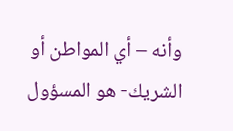وأنه – أي المواطن أو الشريك- هو المسؤول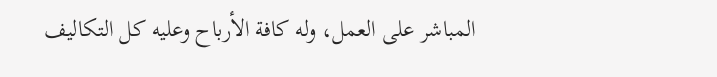المباشر على العمل، وله كافة الأرباح وعليه كل التكاليف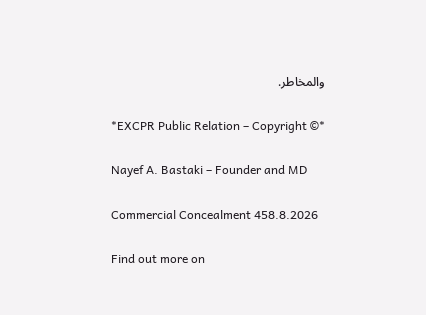والمخاطر.

*EXCPR Public Relation – Copyright ©*

Nayef A. Bastaki – Founder and MD

Commercial Concealment 458.8.2026

Find out more on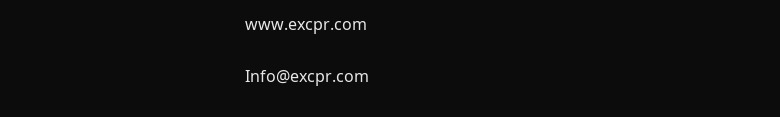www.excpr.com

Info@excpr.com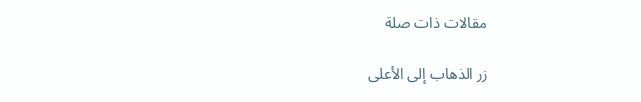مقالات ذات صلة

زر الذهاب إلى الأعلى